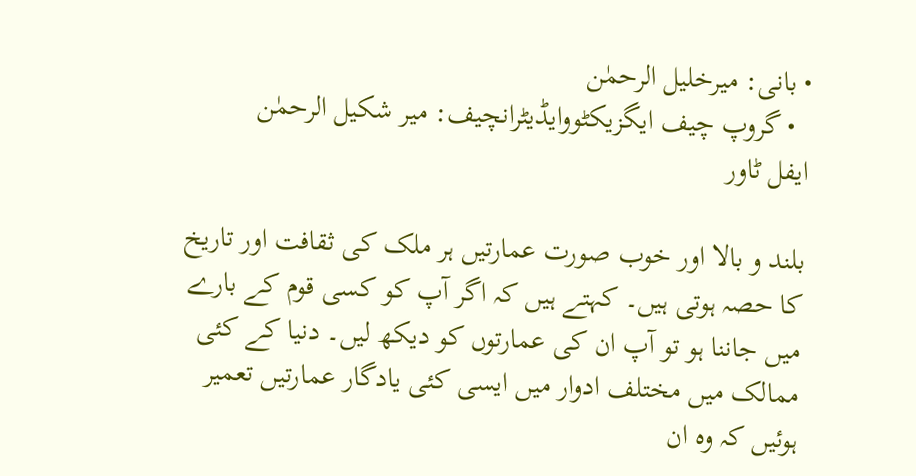• بانی: میرخلیل الرحمٰن
  • گروپ چیف ایگزیکٹووایڈیٹرانچیف: میر شکیل الرحمٰن
ایفل ٹاور

بلند و بالا اور خوب صورت عمارتیں ہر ملک کی ثقافت اور تاریخ کا حصہ ہوتی ہیں۔ کہتے ہیں کہ اگر آپ کو کسی قوم کے بارے میں جاننا ہو تو آپ ان کی عمارتوں کو دیکھ لیں۔ دنیا کے کئی ممالک میں مختلف ادوار میں ایسی کئی یادگار عمارتیں تعمیر ہوئیں کہ وہ ان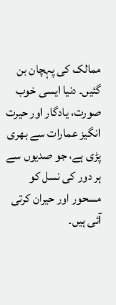ممالک کی پہچان بن گئیں۔ دنیا ایسی خوب صورت، یادگار اور حیرت انگیز عمارات سے بھری پڑی ہے، جو صدیوں سے ہر دور کی نسل کو مسحور اور حیران کرتی آئی ہیں۔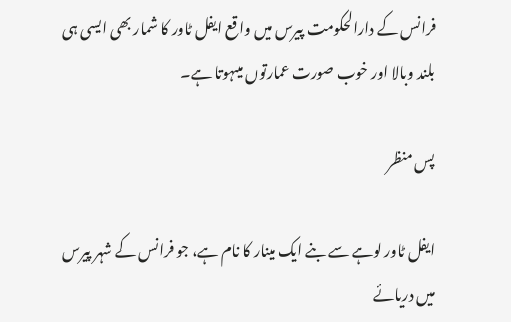فرانس کے دارالحکومت پیرس میں واقع ایفل ٹاور کا شمار بھی ایسی ہی بلند وبالا اور خوب صورت عمارتوں میںہوتا ہے۔

پس منظر

ایفل ٹاور لوہے سے بنے ایک مینار کا نام ہے، جو فرانس کے شہر پیرس میں دریائے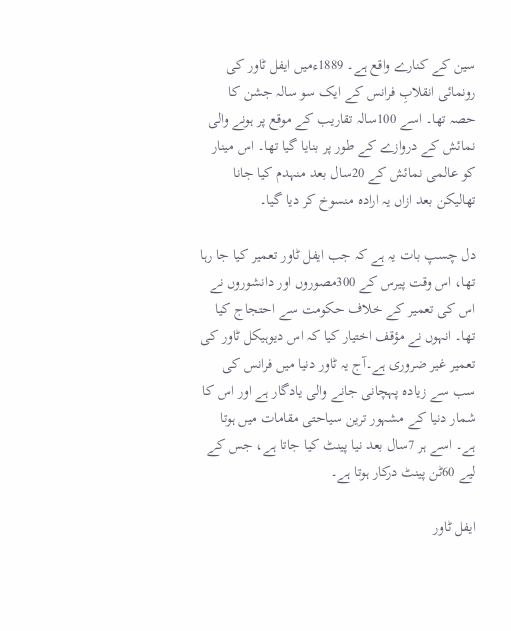سین کے کنارے واقع ہے۔ 1889ءمیں ایفل ٹاور کی رونمائی انقلابِ فرانس کے ایک سو سالہ جشن کا حصہ تھا۔ اسے 100سالہ تقاریب کے موقع پر ہونے والی نمائش کے دروازے کے طور پر بنایا گیا تھا۔ اس مینار کو عالمی نمائش کے 20سال بعد منہدم کیا جانا تھالیکن بعد ازاں یہ ارادہ منسوخ کر دیا گیا۔

دل چسپ بات یہ ہے کہ جب ایفل ٹاور تعمیر کیا جا رہا تھا، اس وقت پیرس کے 300مصوروں اور دانشوروں نے اس کی تعمیر کے خلاف حکومت سے احتجاج کیا تھا۔ انہوں نے مؤقف اختیار کیا کہ اس دیوہیکل ٹاور کی تعمیر غیر ضروری ہے۔آج یہ ٹاور دنیا میں فرانس کی سب سے زیادہ پہچانی جانے والی یادگار ہے اور اس کا شمار دنیا کے مشہور ترین سیاحتی مقامات میں ہوتا ہے۔ اسے ہر 7سال بعد نیا پینٹ کیا جاتا ہے، جس کے لیے 60ٹن پینٹ درکار ہوتا ہے۔

ایفل ٹاور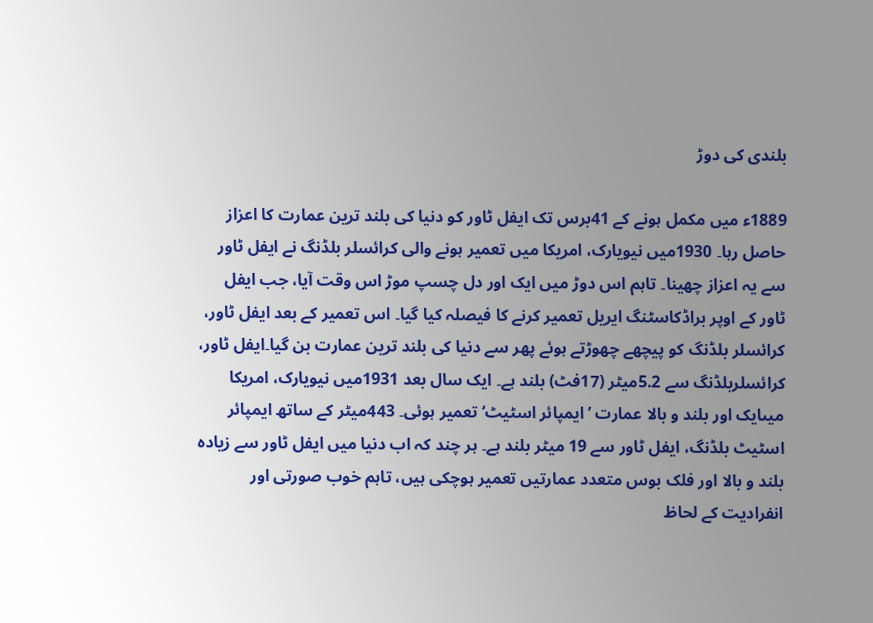بلندی کی دوڑ

1889ء میں مکمل ہونے کے 41برس تک ایفل ٹاور کو دنیا کی بلند ترین عمارت کا اعزاز حاصل رہا۔ 1930میں نیویارک، امریکا میں تعمیر ہونے والی کرائسلر بلڈنگ نے ایفل ٹاور سے یہ اعزاز چھینا۔ تاہم اس دوڑ میں ایک اور دل چسپ موڑ اس وقت آیا، جب ایفل ٹاور کے اوپر براڈکاسٹنگ ایریل تعمیر کرنے کا فیصلہ کیا گیا۔ اس تعمیر کے بعد ایفل ٹاور، کرائسلر بلڈنگ کو پیچھے چھوڑتے ہوئے پھر سے دنیا کی بلند ترین عمارت بن گیا۔ایفل ٹاور، کرائسلربلڈنگ سے 5.2میٹر (17فٹ) بلند ہے۔ ایک سال بعد 1931میں نیویارک، امریکا میںایک اور بلند و بالا عمارت ’ایمپائر اسٹیٹ‘ تعمیر ہوئی۔ 443میٹر کے ساتھ ایمپائر اسٹیٹ بلڈنگ، ایفل ٹاور سے 19 میٹر بلند ہے۔ ہر چند کہ اب دنیا میں ایفل ٹاور سے زیادہ بلند و بالا اور فلک بوس متعدد عمارتیں تعمیر ہوچکی ہیں، تاہم خوب صورتی اور انفرادیت کے لحاظ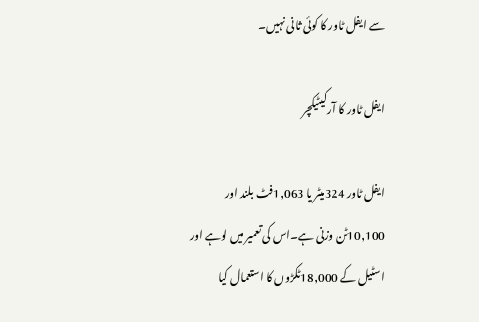سے ایفل ٹاور کا کوئی ثانی نہیں۔

ایفل ٹاور کا آرکیٹیکچر

ایفل ٹاور 324میٹر یا 1,063فٹ بلند اور 10,100ٹن وزنی ہے۔اس کی تعمیر میں لوہے اور اسٹیل کے 18,000ٹکڑوں کا استعمال کیا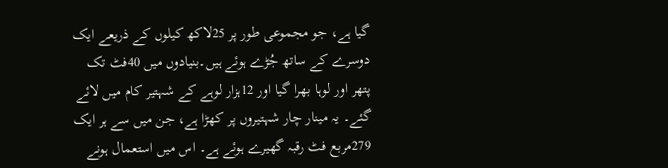گیا ہے، جو مجموعی طور پر 25لاکھ کیلوں کے ذریعے ایک دوسرے کے ساتھ جُڑے ہوئے ہیں۔بنیادوں میں 40فٹ تک پتھر اور لوہا بھرا گیا اور 12ہزار لوہے کے شہتیر کام میں لائے گئے۔ یہ مینار چار شہتیروں پر کھڑا ہے، جن میں سے ہر ایک 279مربع فٹ رقبہ گھیرے ہوئے ہے۔ اس میں استعمال ہونے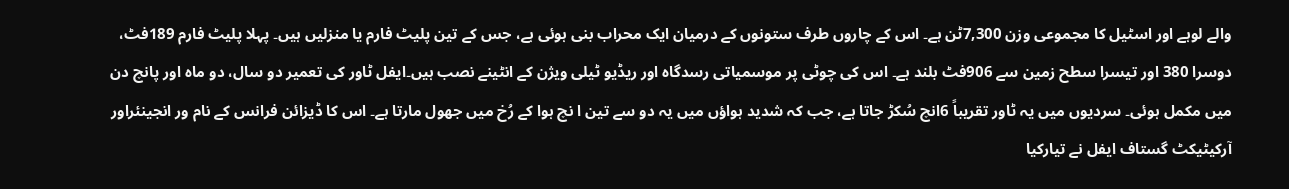والے لوہے اور اسٹیل کا مجموعی وزن 7,300ٹن ہے۔ اس کے چاروں طرف ستونوں کے درمیان ایک محراب بنی ہوئی ہے، جس کے تین پلیٹ فارم یا منزلیں ہیں۔ پہلا پلیٹ فارم 189فٹ، دوسرا 380 اور تیسرا سطح زمین سے 906فٹ بلند ہے۔ اس کی چوٹی پر موسمیاتی رسدگاہ اور ریڈیو ٹیلی ویژن کے انٹینے نصب ہیں۔ایفل ٹاور کی تعمیر دو سال، دو ماہ اور پانچ دن میں مکمل ہوئی۔ سردیوں میں یہ ٹاور تقریباً 6انچ سُکڑ جاتا ہے، جب کہ شدید ہواؤں میں یہ دو سے تین ا نچ ہوا کے رُخ میں جھول مارتا ہے۔ اس کا ڈیزائن فرانس کے نام ور انجینئراور آرکیٹیکٹ گستاف ایفل نے تیارکیا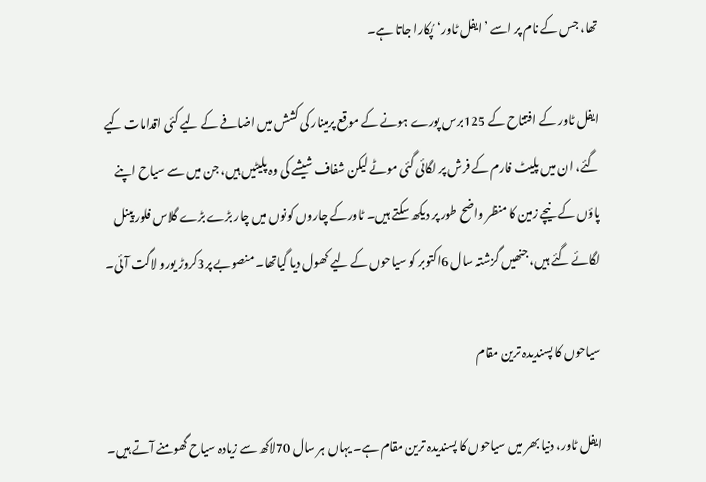تھا، جس کے نام پر اسے ’ایفل ٹاور‘پُکارا جاتا ہے۔

ایفل ٹاور کے افتتاح کے 125برس پورے ہونے کے موقع پرمینار کی کشش میں اضافے کے لیے کئی اقدامات کیے گئے، ان میں پلیٹ فارم کے فرش پر لگائی گئی موٹے لیکن شفاف شیشے کی وہ پلیٹیں ہیں، جن میں سے سیاح اپنے پاؤں کے نیچے زمین کا منظر واضح طور پر دیکھ سکتے ہیں۔ ٹاورکے چاروں کونوں میں چار بڑے بڑے گلاس فلور پینل لگائے گئے ہیں، جنھیں گزشتہ سال 6اکتوبر کو سیاحوں کے لیے کھول دیا گیاتھا۔ منصوبے پر3کروڑ یورو لاگت آئی۔

سیاحوں کا پسندیدہ ترین مقام

ایفل ٹاور، دنیا بھر میں سیاحوں کا پسندیدہ ترین مقام ہے۔ یہاں ہر سال 70لاکھ سے زیادہ سیاح گھومنے آتے ہیں۔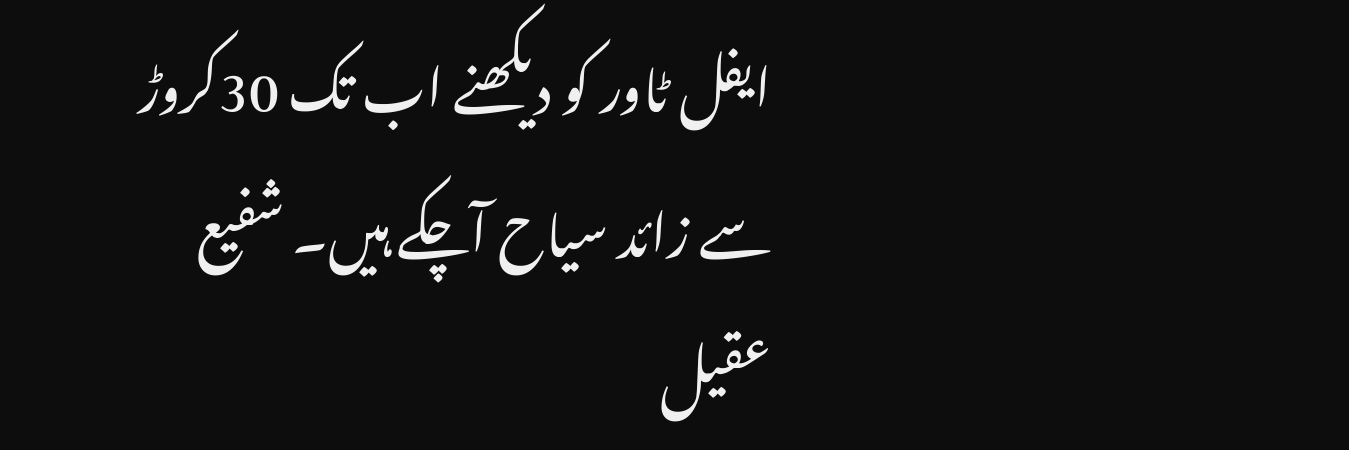ایفل ٹاور کو دیکھنے اب تک 30کروڑ سے زائد سیاح آچکے ہیں۔ شفیع عقیل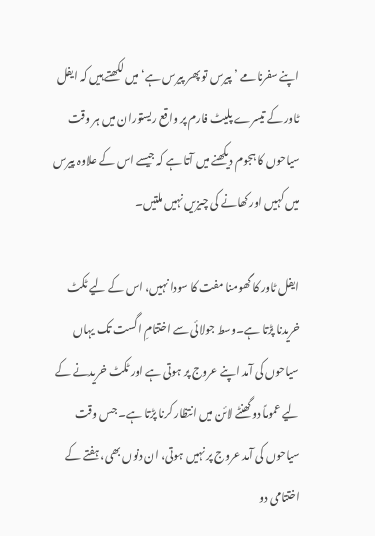اپنے سفرنامے ’پیرس تو پھر پیرس ہے‘ میں لکھتے ہیں کہ ایفل ٹاور کے تیسرے پلیٹ فارم پر واقع ریستوران میں ہر وقت سیاحوں کا ہجوم دیکھنے میں آتا ہے کہ جیسے اس کے علاوہ پیرس میں کہیں اور کھانے کی چیزیں نہیں ملتیں۔

ایفل ٹاور کا گھومنا مفت کا سودا نہیں، اس کے لیے ٹکٹ خریدنا پڑتا ہے۔وسط جولائی سے اختتامِ اگست تک یہاں سیاحوں کی آمد اپنے عروج پر ہوتی ہے اور ٹکٹ خریدنے کے لیے عموماً دوگھنٹے لائن میں انتظار کرنا پڑتا ہے۔ جس وقت سیاحوں کی آمد عروج پر نہیں ہوتی، ان دنوں بھی، ہفتے کے اختتامی دو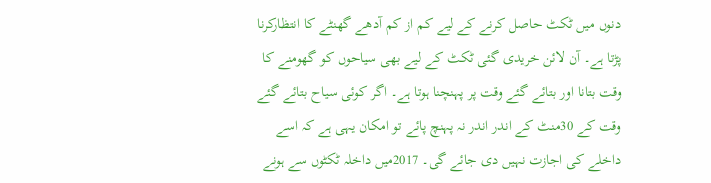دنوں میں ٹکٹ حاصل کرنے کے لیے کم از کم آدھے گھنٹے کا انتظارکرنا پڑتا ہے۔ آن لائن خریدی گئی ٹکٹ کے لیے بھی سیاحوں کو گھومنے کا وقت بتانا اور بتائے گئے وقت پر پہنچنا ہوتا ہے۔ اگر کوئی سیاح بتائے گئے وقت کے 30منٹ کے اندر اندر نہ پہنچ پائے تو امکان یہی ہے کہ اسے داخلے کی اجازت نہیں دی جائے گی۔ 2017میں داخلہ ٹکٹوں سے ہونے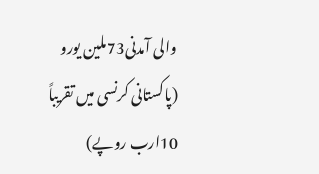والی آمدنی73ملین یورو (پاکستانی کرنسی میں تقریباً 10ارب روپے)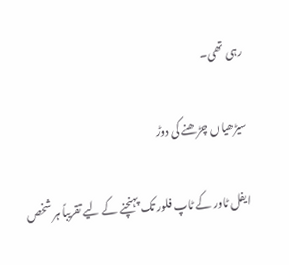رہی تھی۔

سیڑھیاں چڑھنے کی دوڑ

ایفل ٹاور کے ٹاپ فلور تک پہنچنے کے لیے تقریباً ہر شخص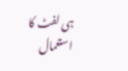ہی لفٹ کا استعمال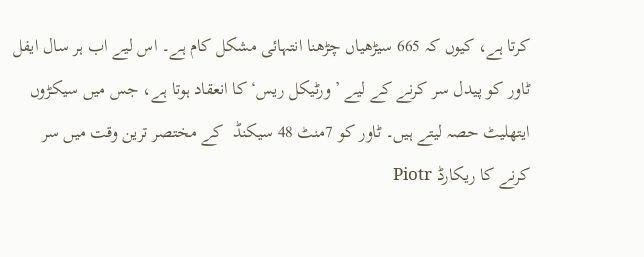کرتا ہے، کیوں کہ 665 سیڑھیاں چڑھنا انتہائی مشکل کام ہے۔ اس لیے اب ہر سال ایفل ٹاور کو پیدل سر کرنے کے لیے ’ورٹیکل ریس‘ کا انعقاد ہوتا ہے، جس میں سیکڑوں ایتھلیٹ حصہ لیتے ہیں۔ ٹاور کو 7منٹ 48 سیکنڈ  کے مختصر ترین وقت میں سر کرنے کا ریکارڈ Piotr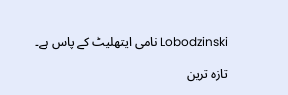Lobodzinski نامی ایتھلیٹ کے پاس ہے۔

تازہ ترین